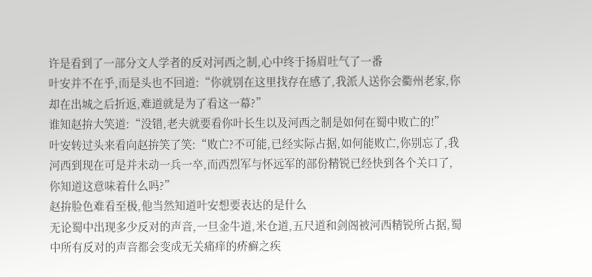许是看到了一部分文人学者的反对河西之制,心中终于扬眉吐气了一番
叶安并不在乎,而是头也不回道:“你就别在这里找存在感了,我派人送你会衢州老家,你却在出城之后折返,难道就是为了看这一幕?”
谁知赵拚大笑道:“没错,老夫就要看你叶长生以及河西之制是如何在蜀中败亡的!”
叶安转过头来看向赵拚笑了笑:“败亡?不可能,已经实际占据,如何能败亡,你别忘了,我河西到现在可是并未动一兵一卒,而西烈军与怀远军的部份精锐已经快到各个关口了,你知道这意味着什么吗?”
赵拚脸色难看至极,他当然知道叶安想要表达的是什么
无论蜀中出现多少反对的声音,一旦金牛道,米仓道,五尺道和剑阁被河西精锐所占据,蜀中所有反对的声音都会变成无关痛痒的疥癣之疾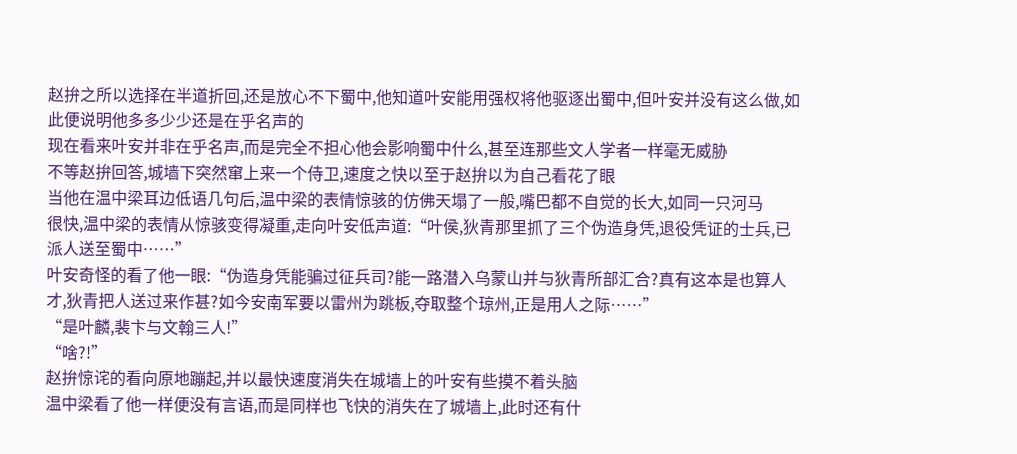赵拚之所以选择在半道折回,还是放心不下蜀中,他知道叶安能用强权将他驱逐出蜀中,但叶安并没有这么做,如此便说明他多多少少还是在乎名声的
现在看来叶安并非在乎名声,而是完全不担心他会影响蜀中什么,甚至连那些文人学者一样毫无威胁
不等赵拚回答,城墙下突然窜上来一个侍卫,速度之快以至于赵拚以为自己看花了眼
当他在温中梁耳边低语几句后,温中梁的表情惊骇的仿佛天塌了一般,嘴巴都不自觉的长大,如同一只河马
很快,温中梁的表情从惊骇变得凝重,走向叶安低声道:“叶侯,狄青那里抓了三个伪造身凭,退役凭证的士兵,已派人送至蜀中……”
叶安奇怪的看了他一眼:“伪造身凭能骗过征兵司?能一路潜入乌蒙山并与狄青所部汇合?真有这本是也算人才,狄青把人送过来作甚?如今安南军要以雷州为跳板,夺取整个琼州,正是用人之际……”
“是叶麟,裴卞与文翰三人!”
“啥?!”
赵拚惊诧的看向原地蹦起,并以最快速度消失在城墙上的叶安有些摸不着头脑
温中梁看了他一样便没有言语,而是同样也飞快的消失在了城墙上,此时还有什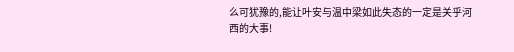么可犹豫的,能让叶安与温中梁如此失态的一定是关乎河西的大事!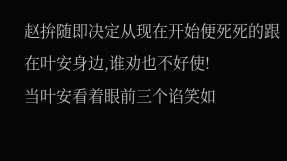赵拚随即决定从现在开始便死死的跟在叶安身边,谁劝也不好使!
当叶安看着眼前三个谄笑如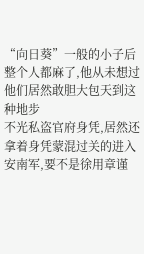“向日葵”一般的小子后整个人都麻了,他从未想过他们居然敢胆大包天到这种地步
不光私盗官府身凭,居然还拿着身凭蒙混过关的进入安南军,要不是徐用章谨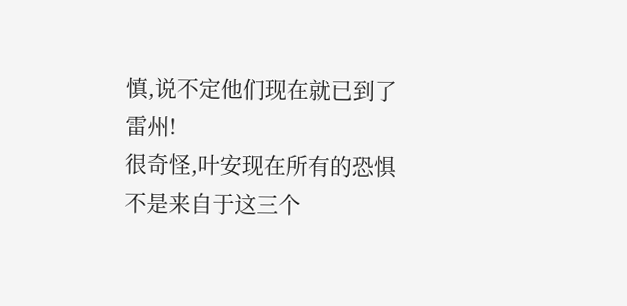慎,说不定他们现在就已到了雷州!
很奇怪,叶安现在所有的恐惧不是来自于这三个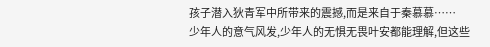孩子潜入狄青军中所带来的震撼,而是来自于秦慕慕……
少年人的意气风发,少年人的无惧无畏叶安都能理解,但这些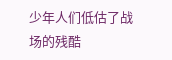少年人们低估了战场的残酷